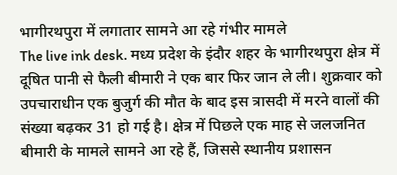भागीरथपुरा में लगातार सामने आ रहे गंभीर मामले
The live ink desk. मध्य प्रदेश के इंदौर शहर के भागीरथपुरा क्षेत्र में दूषित पानी से फैली बीमारी ने एक बार फिर जान ले ली। शुक्रवार को उपचाराधीन एक बुजुर्ग की मौत के बाद इस त्रासदी में मरने वालों की संख्या बढ़कर 31 हो गई है। क्षेत्र में पिछले एक माह से जलजनित बीमारी के मामले सामने आ रहे हैं, जिससे स्थानीय प्रशासन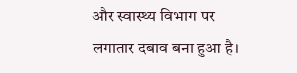और स्वास्थ्य विभाग पर लगातार दबाव बना हुआ है।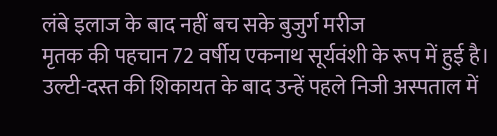लंबे इलाज के बाद नहीं बच सके बुजुर्ग मरीज
मृतक की पहचान 72 वर्षीय एकनाथ सूर्यवंशी के रूप में हुई है। उल्टी-दस्त की शिकायत के बाद उन्हें पहले निजी अस्पताल में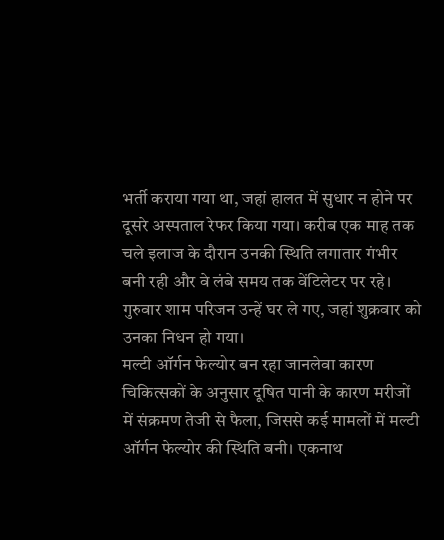भर्ती कराया गया था, जहां हालत में सुधार न होने पर दूसरे अस्पताल रेफर किया गया। करीब एक माह तक चले इलाज के दौरान उनकी स्थिति लगातार गंभीर बनी रही और वे लंबे समय तक वेंटिलेटर पर रहे। गुरुवार शाम परिजन उन्हें घर ले गए, जहां शुक्रवार को उनका निधन हो गया।
मल्टी ऑर्गन फेल्योर बन रहा जानलेवा कारण
चिकित्सकों के अनुसार दूषित पानी के कारण मरीजों में संक्रमण तेजी से फैला, जिससे कई मामलों में मल्टी ऑर्गन फेल्योर की स्थिति बनी। एकनाथ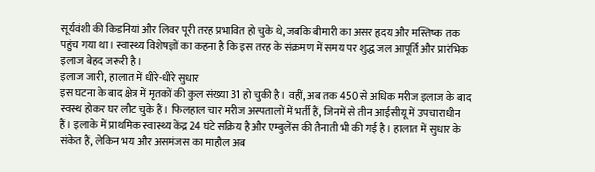सूर्यवंशी की किडनियां और लिवर पूरी तरह प्रभावित हो चुके थे, जबकि बीमारी का असर हृदय और मस्तिष्क तक पहुंच गया था। स्वास्थ्य विशेषज्ञों का कहना है कि इस तरह के संक्रमण में समय पर शुद्ध जल आपूर्ति और प्रारंभिक इलाज बेहद जरूरी है।
इलाज जारी, हालात में धीरे-धीरे सुधार
इस घटना के बाद क्षेत्र में मृतकों की कुल संख्या 31 हो चुकी है। वहीं, अब तक 450 से अधिक मरीज इलाज के बाद स्वस्थ होकर घर लौट चुके हैं। फिलहाल चार मरीज अस्पतालों में भर्ती हैं, जिनमें से तीन आईसीयू में उपचाराधीन हैं। इलाके में प्राथमिक स्वास्थ्य केंद्र 24 घंटे सक्रिय है और एम्बुलेंस की तैनाती भी की गई है। हालात में सुधार के संकेत हैं, लेकिन भय और असमंजस का माहौल अब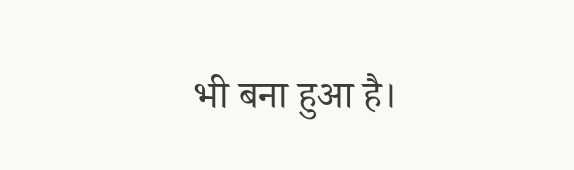भी बना हुआ है।